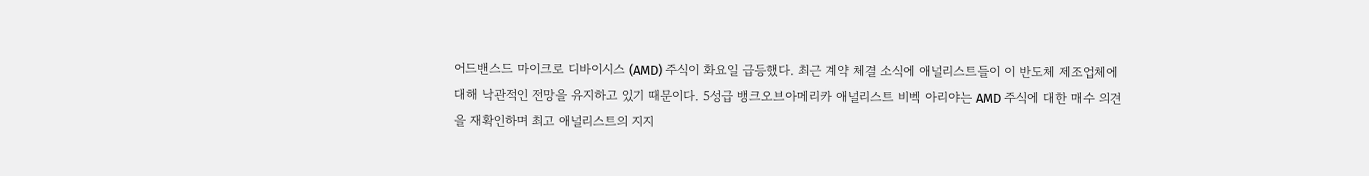어드밴스드 마이크로 디바이시스 (AMD) 주식이 화요일 급등했다. 최근 계약 체결 소식에 애널리스트들이 이 반도체 제조업체에 대해 낙관적인 전망을 유지하고 있기 때문이다. 5성급 뱅크오브아메리카 애널리스트 비벡 아리야는 AMD 주식에 대한 매수 의견을 재확인하며 최고 애널리스트의 지지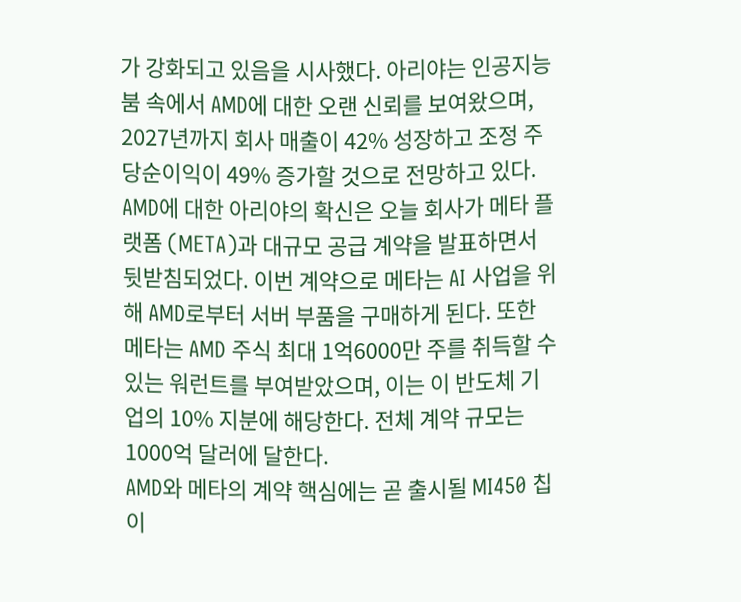가 강화되고 있음을 시사했다. 아리야는 인공지능 붐 속에서 AMD에 대한 오랜 신뢰를 보여왔으며, 2027년까지 회사 매출이 42% 성장하고 조정 주당순이익이 49% 증가할 것으로 전망하고 있다.
AMD에 대한 아리야의 확신은 오늘 회사가 메타 플랫폼 (META)과 대규모 공급 계약을 발표하면서 뒷받침되었다. 이번 계약으로 메타는 AI 사업을 위해 AMD로부터 서버 부품을 구매하게 된다. 또한 메타는 AMD 주식 최대 1억6000만 주를 취득할 수 있는 워런트를 부여받았으며, 이는 이 반도체 기업의 10% 지분에 해당한다. 전체 계약 규모는 1000억 달러에 달한다.
AMD와 메타의 계약 핵심에는 곧 출시될 MI450 칩이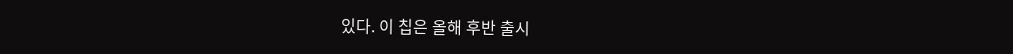있다. 이 칩은 올해 후반 출시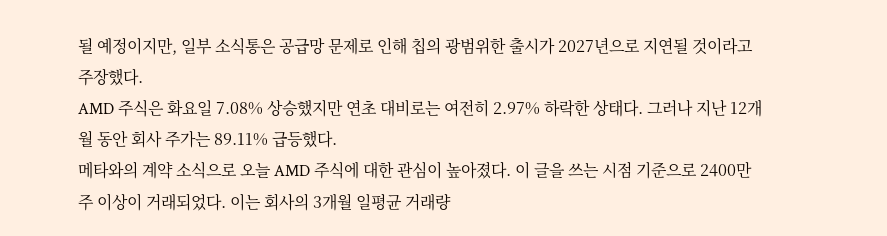될 예정이지만, 일부 소식통은 공급망 문제로 인해 칩의 광범위한 출시가 2027년으로 지연될 것이라고 주장했다.
AMD 주식은 화요일 7.08% 상승했지만 연초 대비로는 여전히 2.97% 하락한 상태다. 그러나 지난 12개월 동안 회사 주가는 89.11% 급등했다.
메타와의 계약 소식으로 오늘 AMD 주식에 대한 관심이 높아졌다. 이 글을 쓰는 시점 기준으로 2400만 주 이상이 거래되었다. 이는 회사의 3개월 일평균 거래량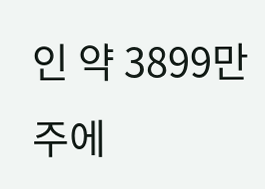인 약 3899만 주에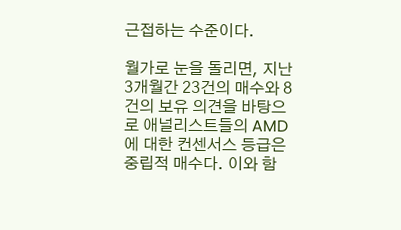근접하는 수준이다.

월가로 눈을 돌리면, 지난 3개월간 23건의 매수와 8건의 보유 의견을 바탕으로 애널리스트들의 AMD에 대한 컨센서스 등급은 중립적 매수다. 이와 함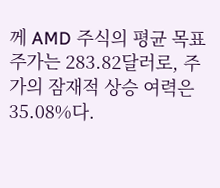께 AMD 주식의 평균 목표주가는 283.82달러로, 주가의 잠재적 상승 여력은 35.08%다.